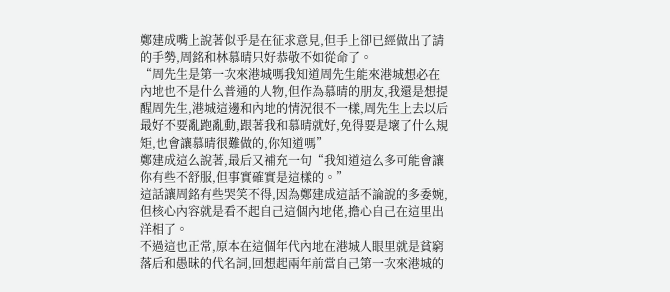鄭建成嘴上說著似乎是在征求意見,但手上卻已經做出了請的手勢,周銘和林慕晴只好恭敬不如從命了。
“周先生是第一次來港城嗎我知道周先生能來港城想必在內地也不是什么普通的人物,但作為慕晴的朋友,我還是想提醒周先生,港城這邊和內地的情況很不一樣,周先生上去以后最好不要亂跑亂動,跟著我和慕晴就好,免得要是壞了什么規矩,也會讓慕晴很難做的,你知道嗎”
鄭建成這么說著,最后又補充一句“我知道這么多可能會讓你有些不舒服,但事實確實是這樣的。”
這話讓周銘有些哭笑不得,因為鄭建成這話不論說的多委婉,但核心內容就是看不起自己這個內地佬,擔心自己在這里出洋相了。
不過這也正常,原本在這個年代內地在港城人眼里就是貧窮落后和愚昧的代名詞,回想起兩年前當自己第一次來港城的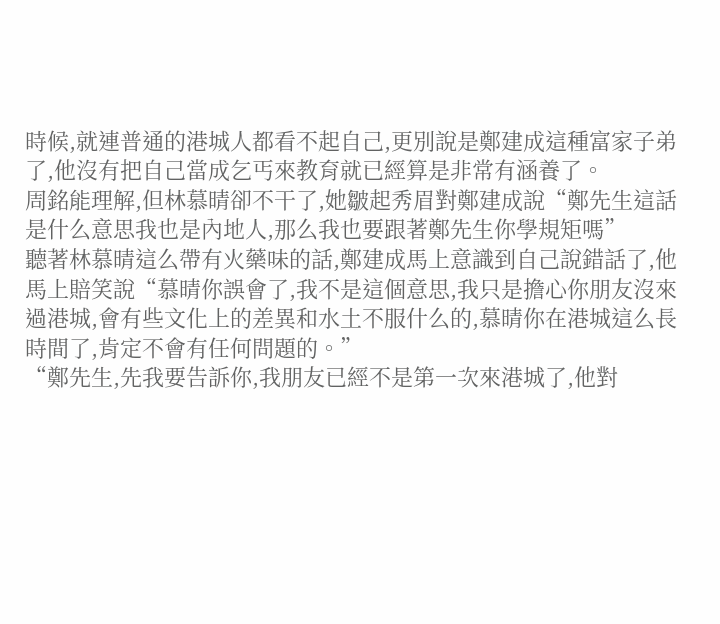時候,就連普通的港城人都看不起自己,更別說是鄭建成這種富家子弟了,他沒有把自己當成乞丐來教育就已經算是非常有涵養了。
周銘能理解,但林慕晴卻不干了,她皺起秀眉對鄭建成說“鄭先生這話是什么意思我也是內地人,那么我也要跟著鄭先生你學規矩嗎”
聽著林慕晴這么帶有火藥味的話,鄭建成馬上意識到自己說錯話了,他馬上賠笑說“慕晴你誤會了,我不是這個意思,我只是擔心你朋友沒來過港城,會有些文化上的差異和水土不服什么的,慕晴你在港城這么長時間了,肯定不會有任何問題的。”
“鄭先生,先我要告訴你,我朋友已經不是第一次來港城了,他對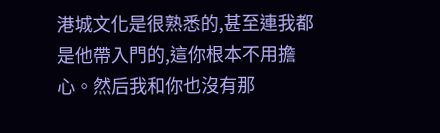港城文化是很熟悉的,甚至連我都是他帶入門的,這你根本不用擔心。然后我和你也沒有那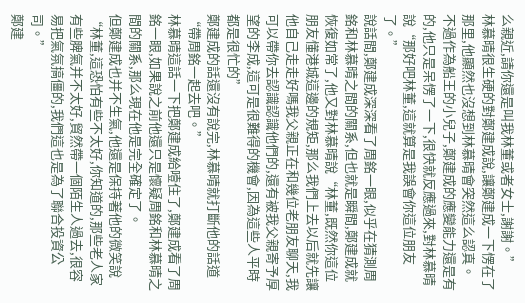么親近,請你還是叫我林董或者女士,謝謝。”
林慕晴很生硬的對鄭建成說,讓鄭建成一下愣在了那里,他顯然也沒想到林慕晴會突然這么認真。
不過作為船王的小兒子,鄭建成的應變能力還是有的,他只是呆愣了一下,很快就反應過來,對林慕晴說“那好吧林董,這就算是我誤會你這位朋友了。”
說話間,鄭建成深深看了周銘一眼,似乎在猜測周銘和林慕晴之間的關系,但也就是瞬間,鄭建成就恢復如常了,他又對林慕晴說“林董,既然你這位朋友懂港城這邊的規矩,那么我們上去以后就先讓他自己走走好嗎我父親正在和幾位老朋友聊天,我可以帶你去認識認識他們的,還有被我父親寄予厚望的李成,這可是很難得的機會,因為這些人平時都是很忙的”
鄭建成的話還沒有說完,林慕晴就打斷他的話道“帶周銘一起去吧。”
林慕晴這話一下把鄭建成給噎住了,鄭建成看了周銘一眼,如果說之前他還只是懷疑周銘和林慕晴之間的關系,那么現在他是完全確定了。
但鄭建成也并不生氣,他還是保持著他的微笑說“林董,這恐怕有些不太好,你知道的,那些老人家有些脾氣并不太好,貿然帶一個陌生人過去,很容易把氣氛搞僵的,我們這也是為了聯合投資公司。”
鄭建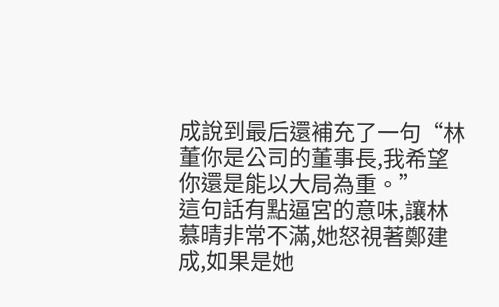成說到最后還補充了一句“林董你是公司的董事長,我希望你還是能以大局為重。”
這句話有點逼宮的意味,讓林慕晴非常不滿,她怒視著鄭建成,如果是她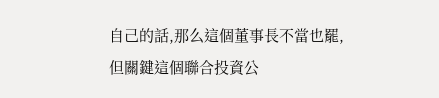自己的話,那么這個董事長不當也罷,但關鍵這個聯合投資公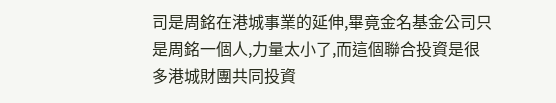司是周銘在港城事業的延伸,畢竟金名基金公司只是周銘一個人,力量太小了,而這個聯合投資是很多港城財團共同投資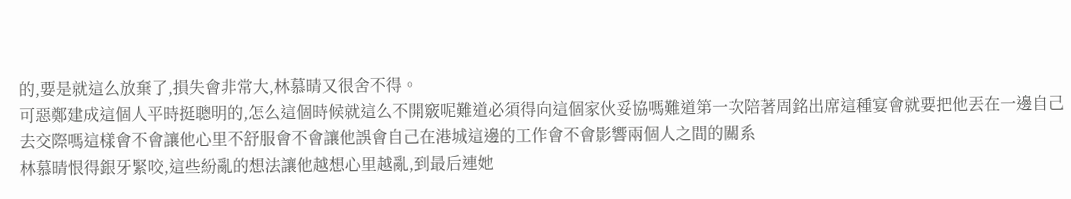的,要是就這么放棄了,損失會非常大,林慕晴又很舍不得。
可惡鄭建成這個人平時挺聰明的,怎么這個時候就這么不開竅呢難道必須得向這個家伙妥協嗎難道第一次陪著周銘出席這種宴會就要把他丟在一邊自己去交際嗎這樣會不會讓他心里不舒服會不會讓他誤會自己在港城這邊的工作會不會影響兩個人之間的關系
林慕晴恨得銀牙緊咬,這些紛亂的想法讓他越想心里越亂,到最后連她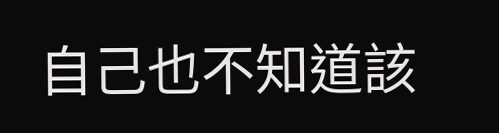自己也不知道該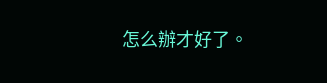怎么辦才好了。